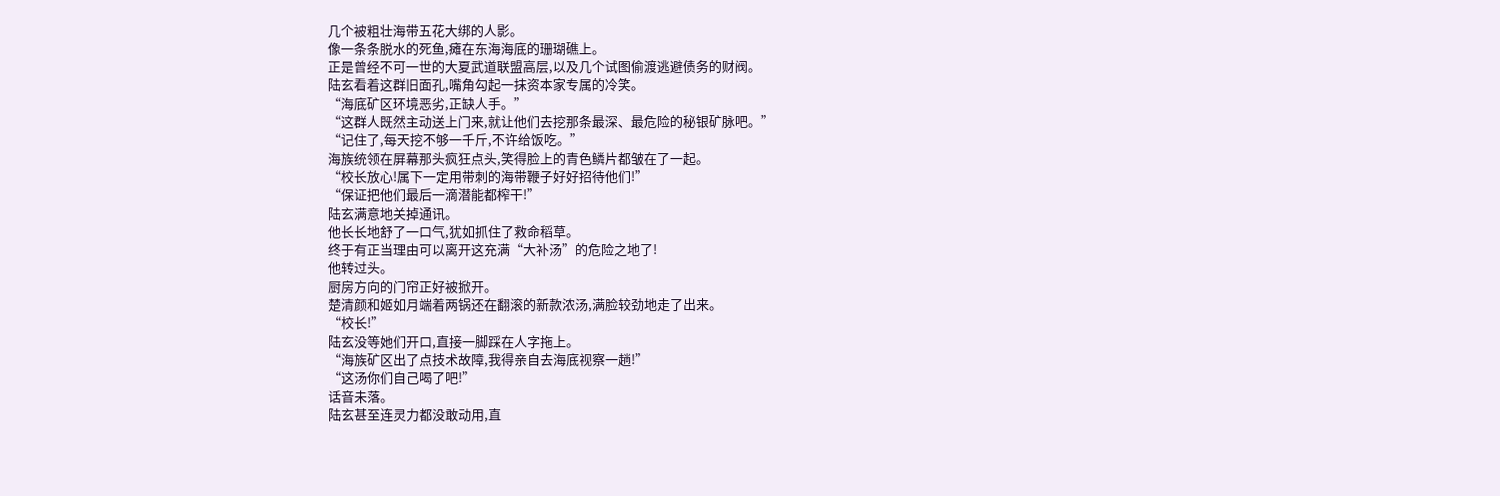几个被粗壮海带五花大绑的人影。
像一条条脱水的死鱼,瘫在东海海底的珊瑚礁上。
正是曾经不可一世的大夏武道联盟高层,以及几个试图偷渡逃避债务的财阀。
陆玄看着这群旧面孔,嘴角勾起一抹资本家专属的冷笑。
“海底矿区环境恶劣,正缺人手。”
“这群人既然主动送上门来,就让他们去挖那条最深、最危险的秘银矿脉吧。”
“记住了,每天挖不够一千斤,不许给饭吃。”
海族统领在屏幕那头疯狂点头,笑得脸上的青色鳞片都皱在了一起。
“校长放心!属下一定用带刺的海带鞭子好好招待他们!”
“保证把他们最后一滴潜能都榨干!”
陆玄满意地关掉通讯。
他长长地舒了一口气,犹如抓住了救命稻草。
终于有正当理由可以离开这充满“大补汤”的危险之地了!
他转过头。
厨房方向的门帘正好被掀开。
楚清颜和姬如月端着两锅还在翻滚的新款浓汤,满脸较劲地走了出来。
“校长!”
陆玄没等她们开口,直接一脚踩在人字拖上。
“海族矿区出了点技术故障,我得亲自去海底视察一趟!”
“这汤你们自己喝了吧!”
话音未落。
陆玄甚至连灵力都没敢动用,直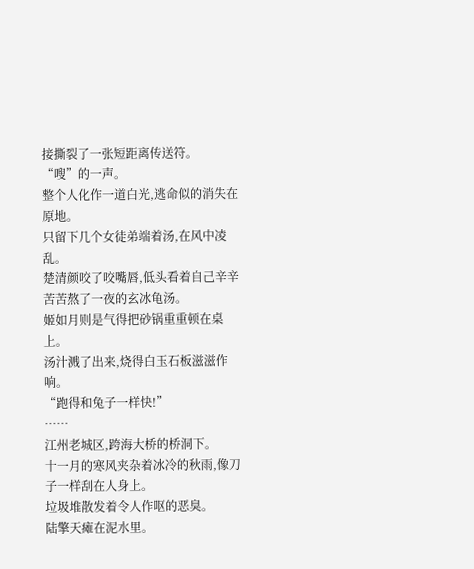接撕裂了一张短距离传送符。
“嗖”的一声。
整个人化作一道白光,逃命似的消失在原地。
只留下几个女徒弟端着汤,在风中凌乱。
楚清颜咬了咬嘴唇,低头看着自己辛辛苦苦熬了一夜的玄冰龟汤。
姬如月则是气得把砂锅重重顿在桌上。
汤汁溅了出来,烧得白玉石板滋滋作响。
“跑得和兔子一样快!”
……
江州老城区,跨海大桥的桥洞下。
十一月的寒风夹杂着冰冷的秋雨,像刀子一样刮在人身上。
垃圾堆散发着令人作呕的恶臭。
陆擎天瘫在泥水里。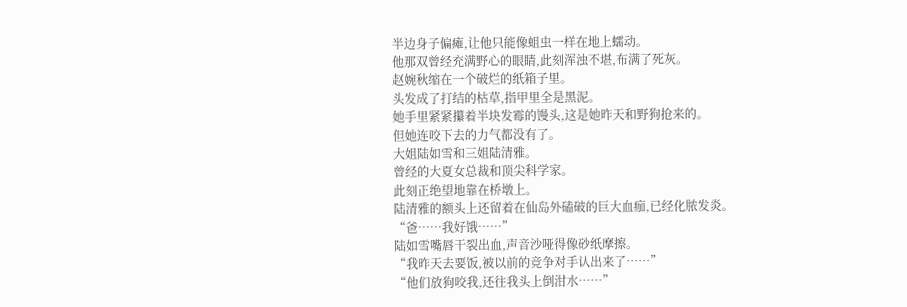半边身子偏瘫,让他只能像蛆虫一样在地上蠕动。
他那双曾经充满野心的眼睛,此刻浑浊不堪,布满了死灰。
赵婉秋缩在一个破烂的纸箱子里。
头发成了打结的枯草,指甲里全是黑泥。
她手里紧紧攥着半块发霉的馒头,这是她昨天和野狗抢来的。
但她连咬下去的力气都没有了。
大姐陆如雪和三姐陆清雅。
曾经的大夏女总裁和顶尖科学家。
此刻正绝望地靠在桥墩上。
陆清雅的额头上还留着在仙岛外磕破的巨大血痂,已经化脓发炎。
“爸……我好饿……”
陆如雪嘴唇干裂出血,声音沙哑得像砂纸摩擦。
“我昨天去要饭,被以前的竞争对手认出来了……”
“他们放狗咬我,还往我头上倒泔水……”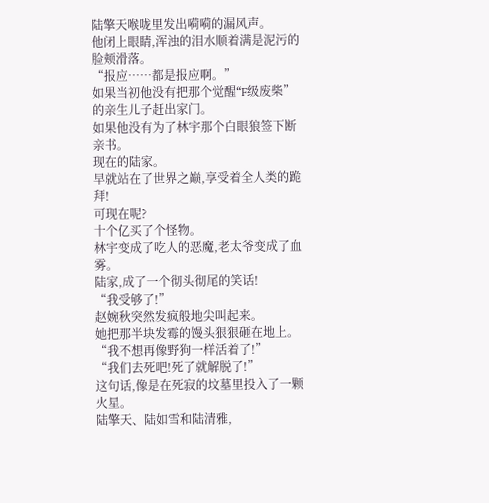陆擎天喉咙里发出嗬嗬的漏风声。
他闭上眼睛,浑浊的泪水顺着满是泥污的脸颊滑落。
“报应……都是报应啊。”
如果当初他没有把那个觉醒“F级废柴”的亲生儿子赶出家门。
如果他没有为了林宇那个白眼狼签下断亲书。
现在的陆家。
早就站在了世界之巅,享受着全人类的跪拜!
可现在呢?
十个亿买了个怪物。
林宇变成了吃人的恶魔,老太爷变成了血雾。
陆家,成了一个彻头彻尾的笑话!
“我受够了!”
赵婉秋突然发疯般地尖叫起来。
她把那半块发霉的馒头狠狠砸在地上。
“我不想再像野狗一样活着了!”
“我们去死吧!死了就解脱了!”
这句话,像是在死寂的坟墓里投入了一颗火星。
陆擎天、陆如雪和陆清雅,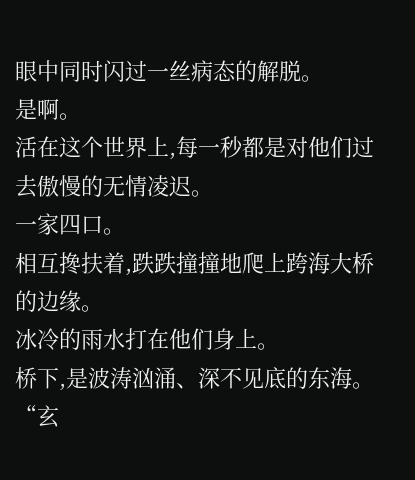眼中同时闪过一丝病态的解脱。
是啊。
活在这个世界上,每一秒都是对他们过去傲慢的无情凌迟。
一家四口。
相互搀扶着,跌跌撞撞地爬上跨海大桥的边缘。
冰冷的雨水打在他们身上。
桥下,是波涛汹涌、深不见底的东海。
“玄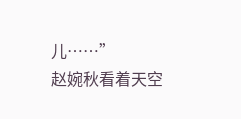儿……”
赵婉秋看着天空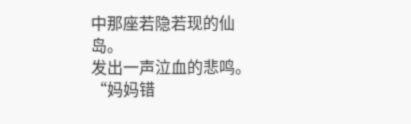中那座若隐若现的仙岛。
发出一声泣血的悲鸣。
“妈妈错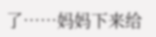了……妈妈下来给